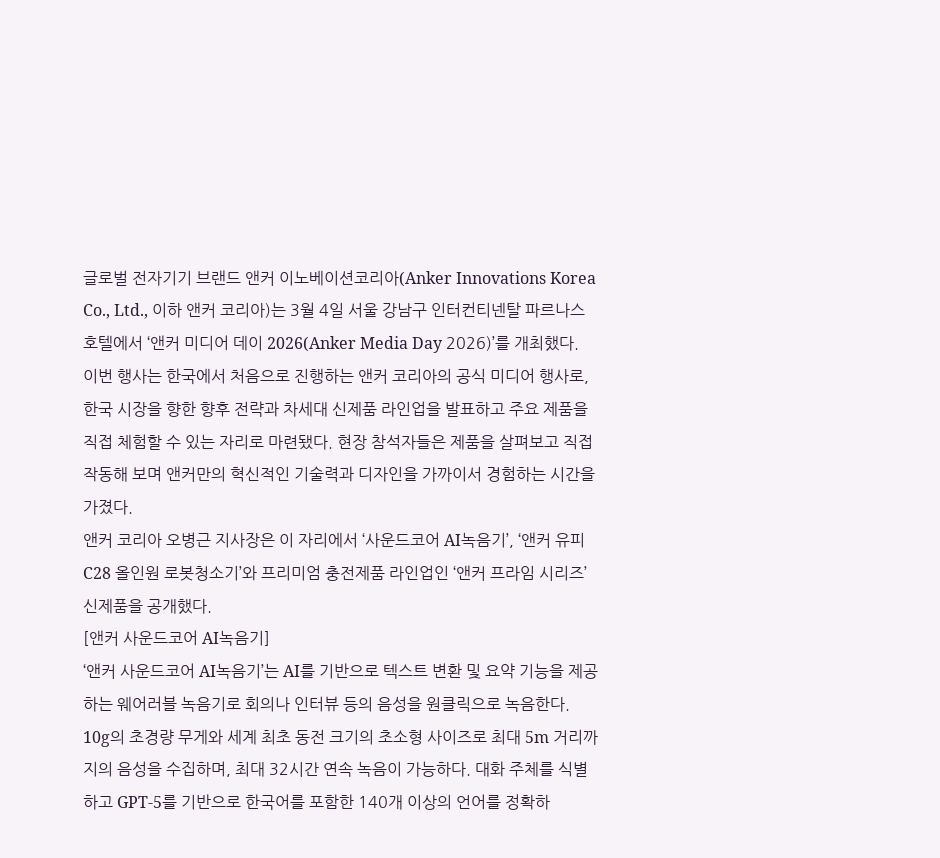글로벌 전자기기 브랜드 앤커 이노베이션코리아(Anker Innovations Korea Co., Ltd., 이하 앤커 코리아)는 3월 4일 서울 강남구 인터컨티넨탈 파르나스 호텔에서 ‘앤커 미디어 데이 2026(Anker Media Day 2026)’를 개최했다.
이번 행사는 한국에서 처음으로 진행하는 앤커 코리아의 공식 미디어 행사로, 한국 시장을 향한 향후 전략과 차세대 신제품 라인업을 발표하고 주요 제품을 직접 체험할 수 있는 자리로 마련됐다. 현장 참석자들은 제품을 살펴보고 직접 작동해 보며 앤커만의 혁신적인 기술력과 디자인을 가까이서 경험하는 시간을 가졌다.
앤커 코리아 오병근 지사장은 이 자리에서 ‘사운드코어 AI녹음기’, ‘앤커 유피 C28 올인원 로봇청소기’와 프리미엄 충전제품 라인업인 ‘앤커 프라임 시리즈’ 신제품을 공개했다.
[앤커 사운드코어 AI녹음기]
‘앤커 사운드코어 AI녹음기’는 AI를 기반으로 텍스트 변환 및 요약 기능을 제공하는 웨어러블 녹음기로 회의나 인터뷰 등의 음성을 원클릭으로 녹음한다. 10g의 초경량 무게와 세계 최초 동전 크기의 초소형 사이즈로 최대 5m 거리까지의 음성을 수집하며, 최대 32시간 연속 녹음이 가능하다. 대화 주체를 식별하고 GPT-5를 기반으로 한국어를 포함한 140개 이상의 언어를 정확하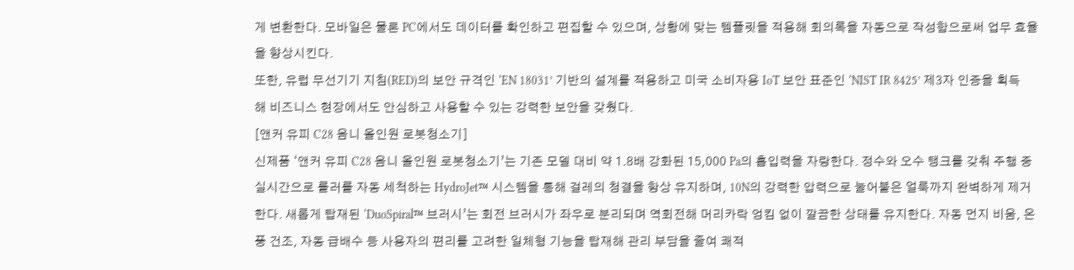게 변환한다. 모바일은 물론 PC에서도 데이터를 확인하고 편집할 수 있으며, 상황에 맞는 템플릿을 적용해 회의록을 자동으로 작성함으로써 업무 효율을 향상시킨다.
또한, 유럽 무선기기 지침(RED)의 보안 규격인 ‘EN 18031’ 기반의 설계를 적용하고 미국 소비자용 IoT 보안 표준인 ‘NIST IR 8425’ 제3자 인증을 획득해 비즈니스 현장에서도 안심하고 사용할 수 있는 강력한 보안을 갖췄다.
[앤커 유피 C28 옴니 올인원 로봇청소기]
신제품 ‘앤커 유피 C28 옴니 올인원 로봇청소기’는 기존 모델 대비 약 1.8배 강화된 15,000 Pa의 흡입력을 자랑한다. 정수와 오수 탱크를 갖춰 주행 중 실시간으로 롤러를 자동 세척하는 HydroJet™ 시스템을 통해 걸레의 청결을 항상 유지하며, 10N의 강력한 압력으로 눌어붙은 얼룩까지 완벽하게 제거한다. 새롭게 탑재된 ‘DuoSpiral™ 브러시’는 회전 브러시가 좌우로 분리되며 역회전해 머리카락 엉킴 없이 깔끔한 상태를 유지한다. 자동 먼지 비움, 온풍 건조, 자동 급배수 등 사용자의 편리를 고려한 일체형 기능을 탑재해 관리 부담을 줄여 쾌적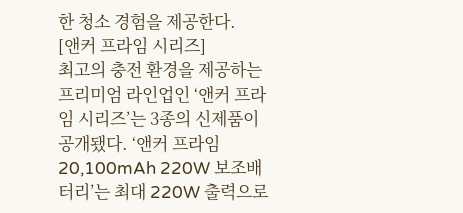한 청소 경험을 제공한다.
[앤커 프라임 시리즈]
최고의 충전 환경을 제공하는 프리미엄 라인업인 ‘앤커 프라임 시리즈’는 3종의 신제품이 공개됐다. ‘앤커 프라임 20,100mAh 220W 보조배터리’는 최대 220W 출력으로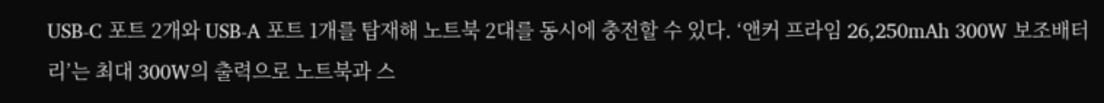USB-C 포트 2개와 USB-A 포트 1개를 탑재해 노트북 2대를 동시에 충전할 수 있다. ‘앤커 프라임 26,250mAh 300W 보조배터리’는 최대 300W의 출력으로 노트북과 스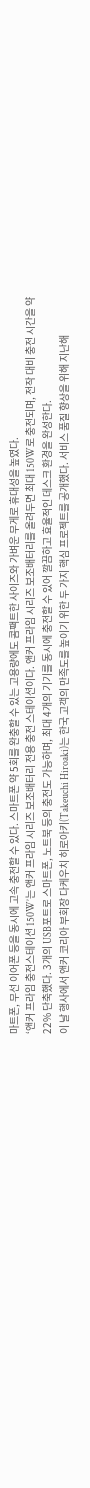마트폰, 무선 이어폰 등을 동시에 고속 충전할 수 있다. 스마트폰 약 5회를 완충할 수 있는 고용량에도 콤팩트한 사이즈와 가벼운 무게로 휴대성을 높였다.
‘앤커 프라임 충전스테이션 150W’는 앤커 프라임 시리즈 보조배터리 전용 충전 스테이션이다. 앤커 프라임 시리즈 보조배터리를 올려두면 최대 150W로 충전되며, 전작 대비 충전 시간을 약 22% 단축했다. 3개의 USB포트로 스마트폰, 노트북 등의 충전도 가능하며, 최대 4개의 기기를 동시에 충전할 수 있어 깔끔하고 효율적인 데스크 환경을 완성한다.
이 날 행사에서 앤커 코리아 부회장 다케우치 히로아키(Takeuchi Hiroaki)는 한국 고객의 만족도를 높이기 위한 두 가지 핵심 프로젝트를 공개했다. 서비스 품질 향상을 위해 지난해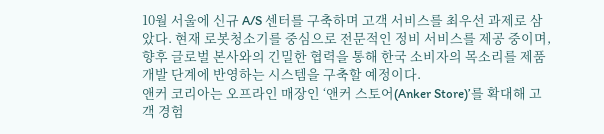10월 서울에 신규 A/S 센터를 구축하며 고객 서비스를 최우선 과제로 삼았다. 현재 로봇청소기를 중심으로 전문적인 정비 서비스를 제공 중이며, 향후 글로벌 본사와의 긴밀한 협력을 통해 한국 소비자의 목소리를 제품 개발 단계에 반영하는 시스템을 구축할 예정이다.
앤커 코리아는 오프라인 매장인 ‘앤커 스토어(Anker Store)’를 확대해 고객 경험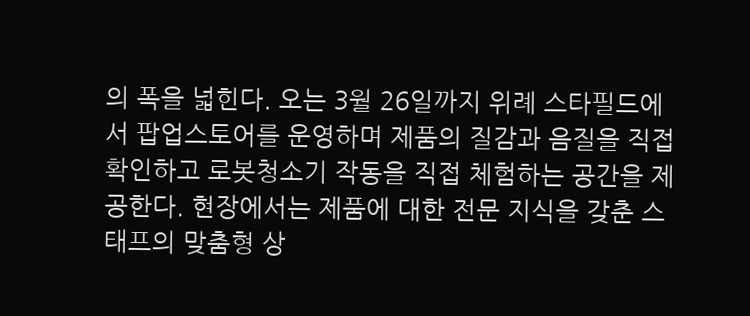의 폭을 넓힌다. 오는 3월 26일까지 위례 스타필드에서 팝업스토어를 운영하며 제품의 질감과 음질을 직접 확인하고 로봇청소기 작동을 직접 체험하는 공간을 제공한다. 현장에서는 제품에 대한 전문 지식을 갖춘 스태프의 맞춤형 상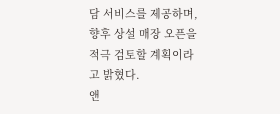담 서비스를 제공하며, 향후 상설 매장 오픈을 적극 검토할 계획이라고 밝혔다.
앤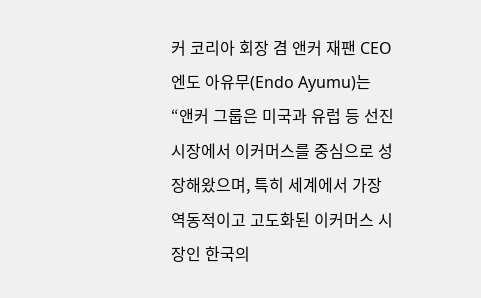커 코리아 회장 겸 앤커 재팬 CEO 엔도 아유무(Endo Ayumu)는 “앤커 그룹은 미국과 유럽 등 선진 시장에서 이커머스를 중심으로 성장해왔으며, 특히 세계에서 가장 역동적이고 고도화된 이커머스 시장인 한국의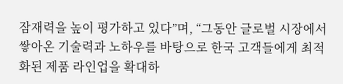잠재력을 높이 평가하고 있다”며, “그동안 글로벌 시장에서 쌓아온 기술력과 노하우를 바탕으로 한국 고객들에게 최적화된 제품 라인업을 확대하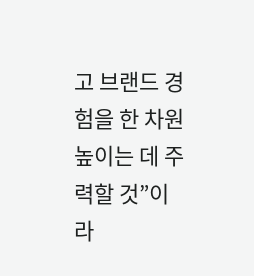고 브랜드 경험을 한 차원 높이는 데 주력할 것”이라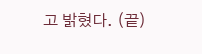고 밝혔다. (끝)